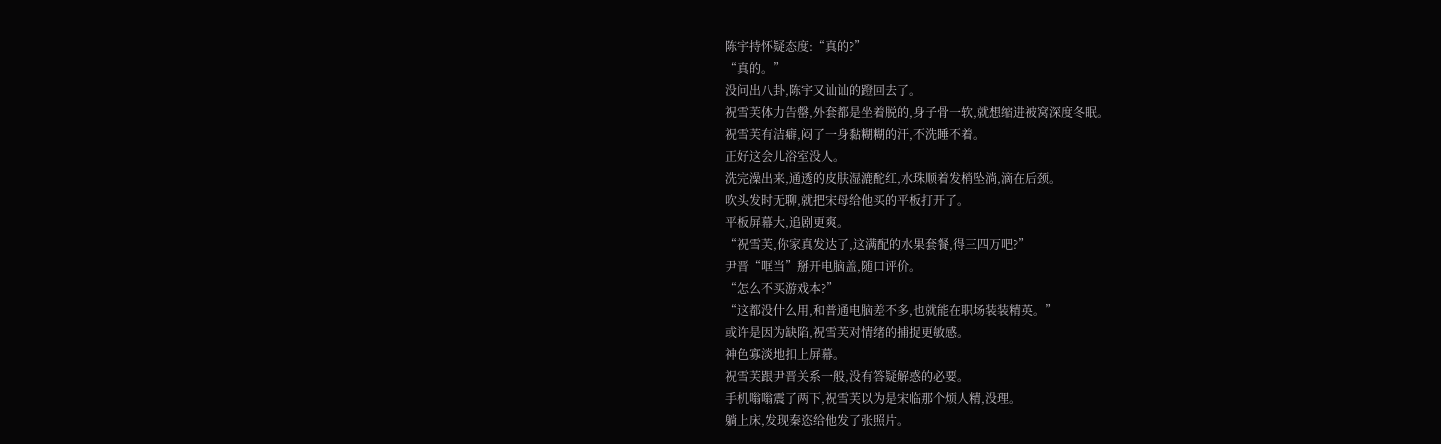陈宇持怀疑态度:“真的?”
“真的。”
没问出八卦,陈宇又讪讪的蹬回去了。
祝雪芙体力告罄,外套都是坐着脱的,身子骨一软,就想缩进被窝深度冬眠。
祝雪芙有洁癖,闷了一身黏糊糊的汗,不洗睡不着。
正好这会儿浴室没人。
洗完澡出来,通透的皮肤湿漉酡红,水珠顺着发梢坠淌,滴在后颈。
吹头发时无聊,就把宋母给他买的平板打开了。
平板屏幕大,追剧更爽。
“祝雪芙,你家真发达了,这满配的水果套餐,得三四万吧?”
尹晋“哐当”掰开电脑盖,随口评价。
“怎么不买游戏本?”
“这都没什么用,和普通电脑差不多,也就能在职场装装精英。”
或许是因为缺陷,祝雪芙对情绪的捕捉更敏感。
神色寡淡地扣上屏幕。
祝雪芙跟尹晋关系一般,没有答疑解惑的必要。
手机嗡嗡震了两下,祝雪芙以为是宋临那个烦人精,没理。
躺上床,发现秦恣给他发了张照片。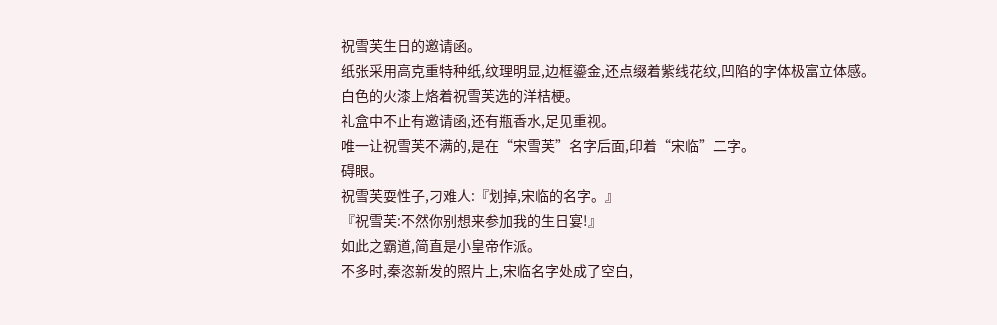祝雪芙生日的邀请函。
纸张采用高克重特种纸,纹理明显,边框鎏金,还点缀着紫线花纹,凹陷的字体极富立体感。
白色的火漆上烙着祝雪芙选的洋桔梗。
礼盒中不止有邀请函,还有瓶香水,足见重视。
唯一让祝雪芙不满的,是在“宋雪芙”名字后面,印着“宋临”二字。
碍眼。
祝雪芙耍性子,刁难人:『划掉,宋临的名字。』
『祝雪芙:不然你别想来参加我的生日宴!』
如此之霸道,简直是小皇帝作派。
不多时,秦恣新发的照片上,宋临名字处成了空白,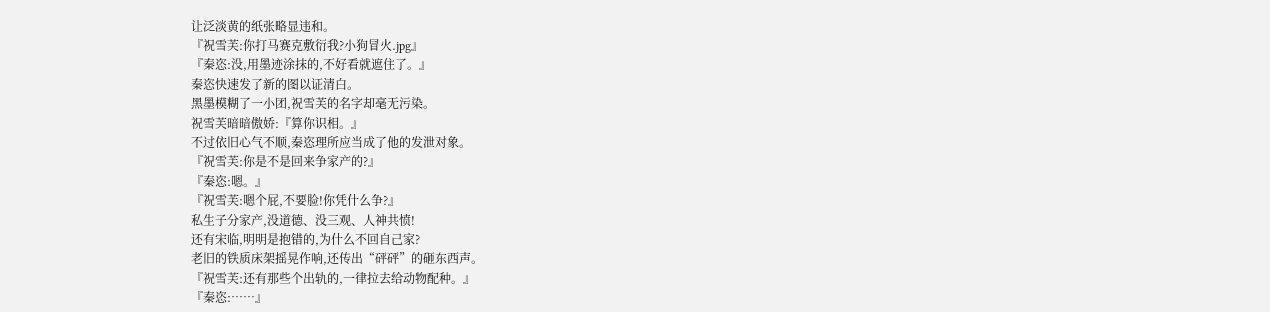让泛淡黄的纸张略显违和。
『祝雪芙:你打马赛克敷衍我?小狗冒火.jpg』
『秦恣:没,用墨迹涂抹的,不好看就遮住了。』
秦恣快速发了新的图以证清白。
黑墨模糊了一小团,祝雪芙的名字却毫无污染。
祝雪芙暗暗傲娇:『算你识相。』
不过依旧心气不顺,秦恣理所应当成了他的发泄对象。
『祝雪芙:你是不是回来争家产的?』
『秦恣:嗯。』
『祝雪芙:嗯个屁,不要脸!你凭什么争?』
私生子分家产,没道德、没三观、人神共愤!
还有宋临,明明是抱错的,为什么不回自己家?
老旧的铁质床架摇晃作响,还传出“砰砰”的砸东西声。
『祝雪芙:还有那些个出轨的,一律拉去给动物配种。』
『秦恣:……』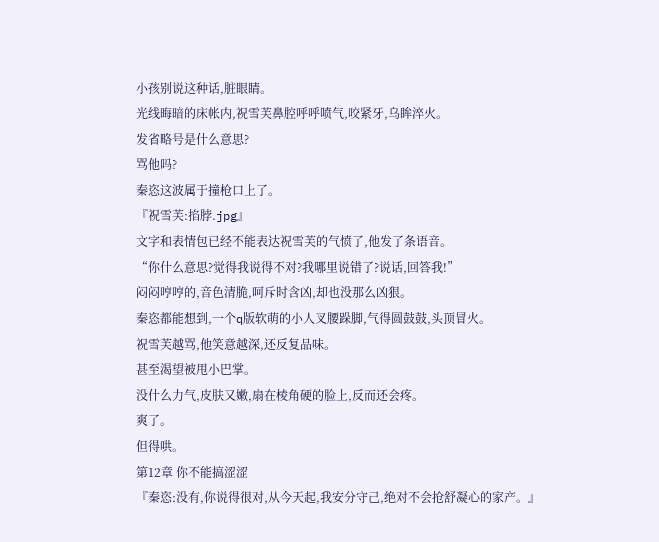小孩别说这种话,脏眼睛。
光线晦暗的床帐内,祝雪芙鼻腔呼呼喷气,咬紧牙,乌眸淬火。
发省略号是什么意思?
骂他吗?
秦恣这波属于撞枪口上了。
『祝雪芙:掐脖.jpg』
文字和表情包已经不能表达祝雪芙的气愤了,他发了条语音。
“你什么意思?觉得我说得不对?我哪里说错了?说话,回答我!”
闷闷哼哼的,音色清脆,呵斥时含凶,却也没那么凶狠。
秦恣都能想到,一个q版软萌的小人叉腰跺脚,气得圆鼓鼓,头顶冒火。
祝雪芙越骂,他笑意越深,还反复品味。
甚至渴望被甩小巴掌。
没什么力气,皮肤又嫩,扇在棱角硬的脸上,反而还会疼。
爽了。
但得哄。
第12章 你不能搞涩涩
『秦恣:没有,你说得很对,从今天起,我安分守己,绝对不会抢舒凝心的家产。』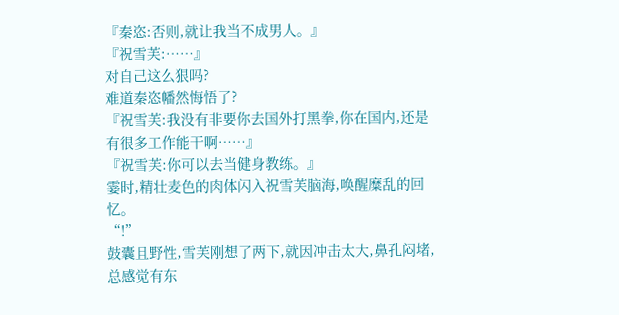『秦恣:否则,就让我当不成男人。』
『祝雪芙:……』
对自己这么狠吗?
难道秦恣幡然悔悟了?
『祝雪芙:我没有非要你去国外打黑拳,你在国内,还是有很多工作能干啊……』
『祝雪芙:你可以去当健身教练。』
霎时,精壮麦色的肉体闪入祝雪芙脑海,唤醒糜乱的回忆。
“!”
鼓囊且野性,雪芙刚想了两下,就因冲击太大,鼻孔闷堵,总感觉有东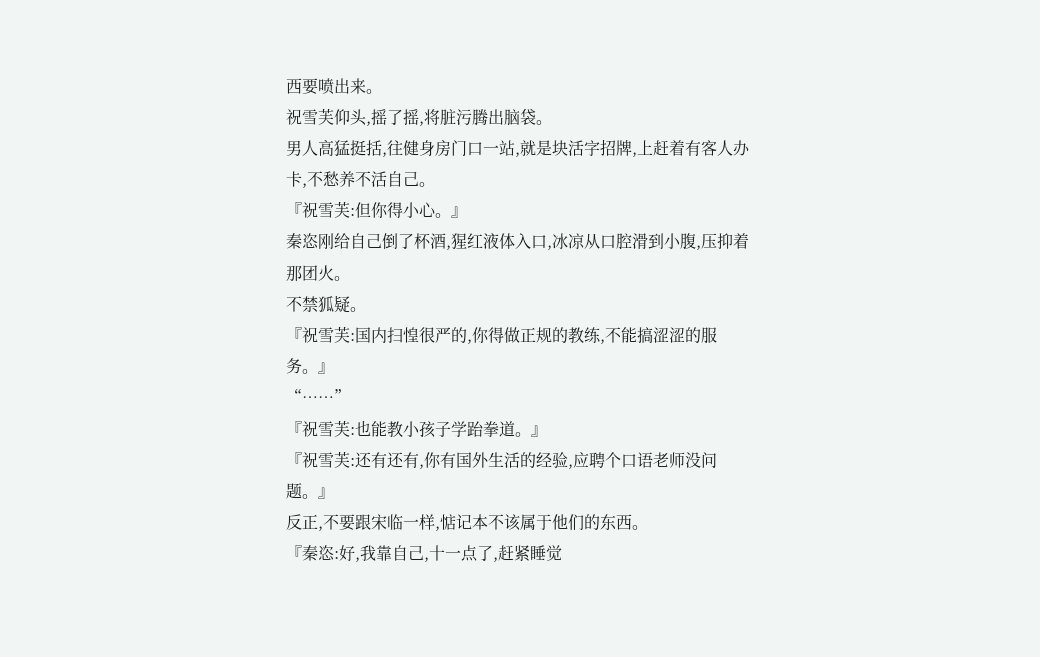西要喷出来。
祝雪芙仰头,摇了摇,将脏污腾出脑袋。
男人高猛挺括,往健身房门口一站,就是块活字招牌,上赶着有客人办卡,不愁养不活自己。
『祝雪芙:但你得小心。』
秦恣刚给自己倒了杯酒,猩红液体入口,冰凉从口腔滑到小腹,压抑着那团火。
不禁狐疑。
『祝雪芙:国内扫惶很严的,你得做正规的教练,不能搞涩涩的服务。』
“……”
『祝雪芙:也能教小孩子学跆拳道。』
『祝雪芙:还有还有,你有国外生活的经验,应聘个口语老师没问题。』
反正,不要跟宋临一样,惦记本不该属于他们的东西。
『秦恣:好,我靠自己,十一点了,赶紧睡觉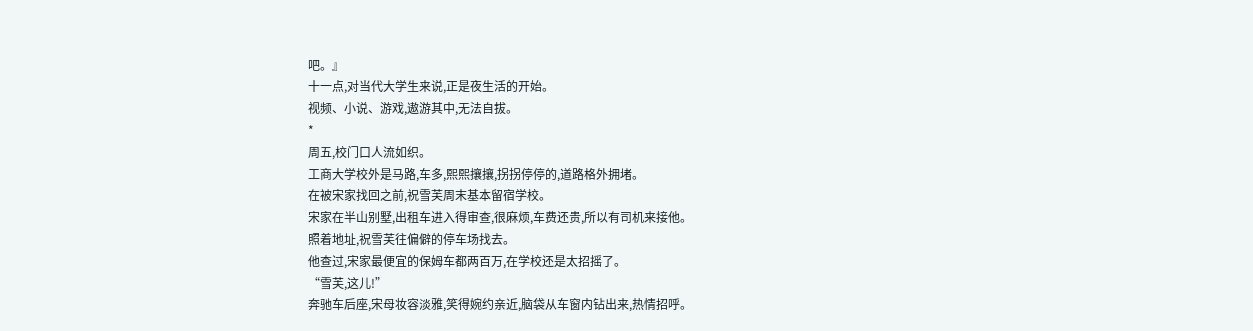吧。』
十一点,对当代大学生来说,正是夜生活的开始。
视频、小说、游戏,遨游其中,无法自拔。
*
周五,校门口人流如织。
工商大学校外是马路,车多,熙熙攘攘,拐拐停停的,道路格外拥堵。
在被宋家找回之前,祝雪芙周末基本留宿学校。
宋家在半山别墅,出租车进入得审查,很麻烦,车费还贵,所以有司机来接他。
照着地址,祝雪芙往偏僻的停车场找去。
他查过,宋家最便宜的保姆车都两百万,在学校还是太招摇了。
“雪芙,这儿!”
奔驰车后座,宋母妆容淡雅,笑得婉约亲近,脑袋从车窗内钻出来,热情招呼。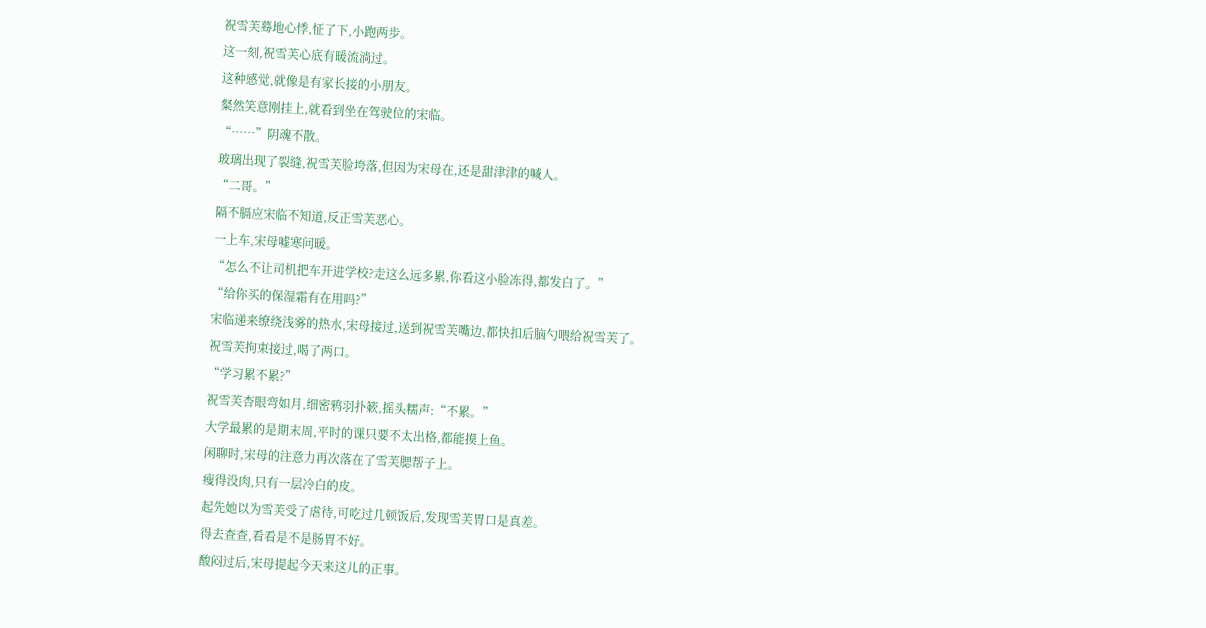祝雪芙蓦地心悸,怔了下,小跑两步。
这一刻,祝雪芙心底有暖流淌过。
这种感觉,就像是有家长接的小朋友。
粲然笑意刚挂上,就看到坐在驾驶位的宋临。
“……”阴魂不散。
玻璃出现了裂缝,祝雪芙脸垮落,但因为宋母在,还是甜津津的喊人。
“二哥。”
隔不膈应宋临不知道,反正雪芙恶心。
一上车,宋母嘘寒问暖。
“怎么不让司机把车开进学校?走这么远多累,你看这小脸冻得,都发白了。”
“给你买的保湿霜有在用吗?”
宋临递来缭绕浅雾的热水,宋母接过,送到祝雪芙嘴边,都快扣后脑勺喂给祝雪芙了。
祝雪芙拘束接过,喝了两口。
“学习累不累?”
祝雪芙杏眼弯如月,细密鸦羽扑簌,摇头糯声:“不累。”
大学最累的是期末周,平时的课只要不太出格,都能摸上鱼。
闲聊时,宋母的注意力再次落在了雪芙腮帮子上。
瘦得没肉,只有一层冷白的皮。
起先她以为雪芙受了虐待,可吃过几顿饭后,发现雪芙胃口是真差。
得去查查,看看是不是肠胃不好。
酸闷过后,宋母提起今天来这儿的正事。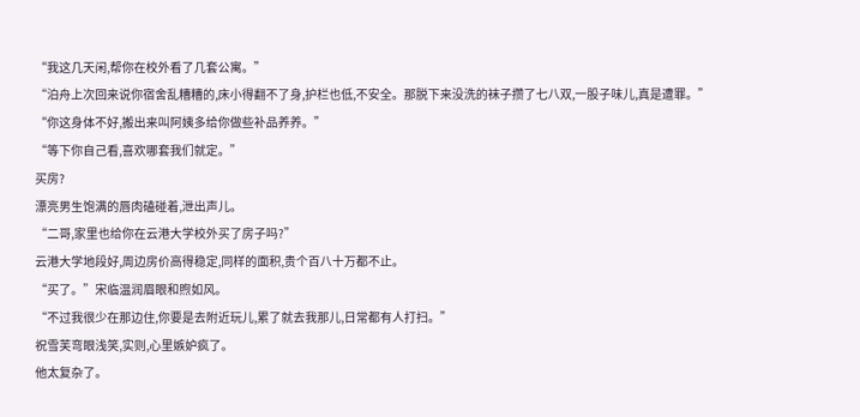“我这几天闲,帮你在校外看了几套公寓。”
“泊舟上次回来说你宿舍乱糟糟的,床小得翻不了身,护栏也低,不安全。那脱下来没洗的袜子攒了七八双,一股子味儿,真是遭罪。”
“你这身体不好,搬出来叫阿姨多给你做些补品养养。”
“等下你自己看,喜欢哪套我们就定。”
买房?
漂亮男生饱满的唇肉磕碰着,泄出声儿。
“二哥,家里也给你在云港大学校外买了房子吗?”
云港大学地段好,周边房价高得稳定,同样的面积,贵个百八十万都不止。
“买了。”宋临温润眉眼和煦如风。
“不过我很少在那边住,你要是去附近玩儿,累了就去我那儿,日常都有人打扫。”
祝雪芙弯眼浅笑,实则,心里嫉妒疯了。
他太复杂了。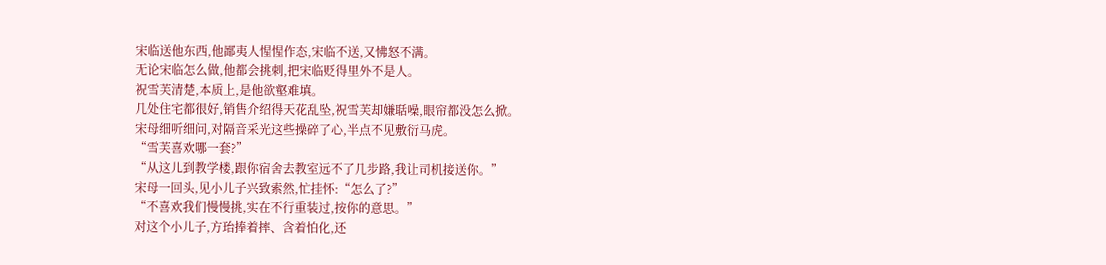宋临送他东西,他鄙夷人惺惺作态,宋临不送,又怫怒不满。
无论宋临怎么做,他都会挑刺,把宋临贬得里外不是人。
祝雪芙清楚,本质上,是他欲壑难填。
几处住宅都很好,销售介绍得天花乱坠,祝雪芙却嫌聒噪,眼帘都没怎么掀。
宋母细听细问,对隔音采光这些操碎了心,半点不见敷衍马虎。
“雪芙喜欢哪一套?”
“从这儿到教学楼,跟你宿舍去教室远不了几步路,我让司机接送你。”
宋母一回头,见小儿子兴致索然,忙挂怀:“怎么了?”
“不喜欢我们慢慢挑,实在不行重装过,按你的意思。”
对这个小儿子,方珆捧着摔、含着怕化,还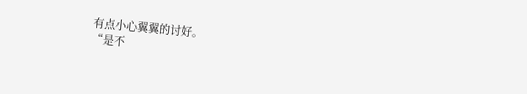有点小心翼翼的讨好。
“是不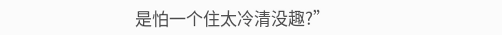是怕一个住太冷清没趣?”